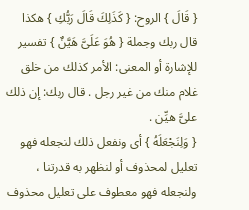{ قَالَ } الروح: { كَذَلِكَ قَالَ رَبُّكِ } هكذا قال ربك وجملة { هُوَ عَلَىَّ هَيَّنٌ } تفسير للإشارة أو المعنى: الأمر كذلك من خلق غلام منك من غير رجل . قال ربك: إن ذلك علىَّ هيِّن .
{ وَلِنَجْعَلَهُ } أى ونفعل ذلك لنجعله فهو تعليل لمحذوف أو لنظهر به قدرتنا ، ولنجعله فهو معطوف على تعليل محذوف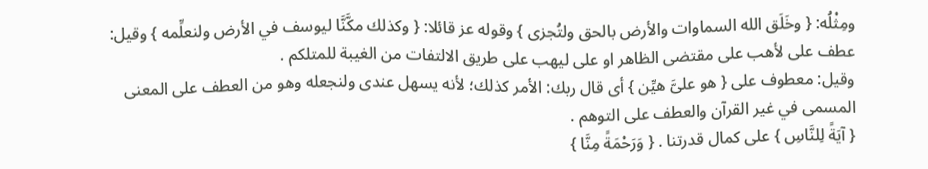ومِثْلُه: { وخَلَق الله السماوات والأرض بالحق ولتُجزى } وقوله عز قائلا: { وكذلك مكَّنَّا ليوسف في الأرض ولنعلِّمه } وقيل: عطف على لأهب على مقتضى الظاهر او على ليهب على طريق الالتفات من الغيبة للمتلكم .
وقيل: معطوف على { هو علىَّ هيِّن } أى قال ربك: الأمر كذلك؛ لأنه يسهل عندى ولنجعله وهو من العطف على المعنى المسمى في غير القرآن والعطف على التوهم .
{ آيَةً لِلنَّاسِ } على كمال قدرتنا . { وَرَحْمَةً مِنَّا }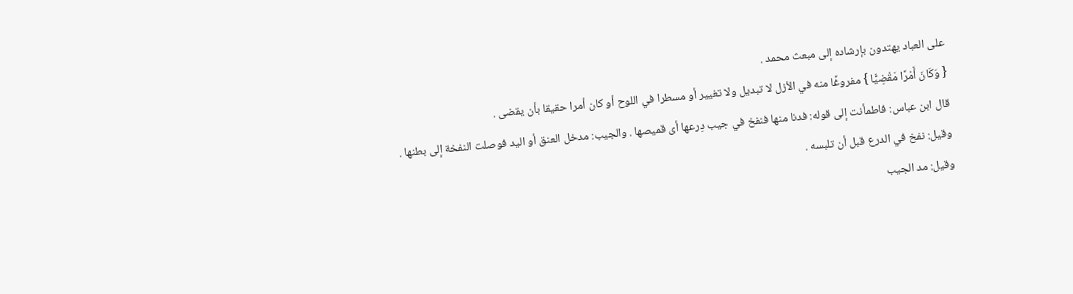على العباد يهتدون بإرشاده إلى مبعث محمد .
{ وَكَانَ أَمْرًا مَقْضِيًّا } مفروغًا منه في الأزل لا تبديل ولا تغيير أو مسطرا في اللوح أو كان أمرا حقيقا بأن يقضى .
قال ابن عباس: فاطمأنت إلى قوله: فدنا منها فنفخ في جيب دِرعها أى قميصها . والجيب: مدخل العنق أو اليد فوصلت النفخة إلى بطنها .
وقيل: نفخ في الدرع قبل أن تلبسه .
وقيل: مد الجيب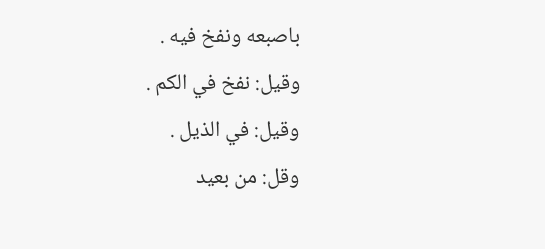باصبعه ونفخ فيه .
وقيل: نفخ في الكم .
وقيل: في الذيل .
وقل: من بعيد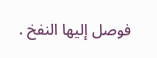فوصل إليها النفخ .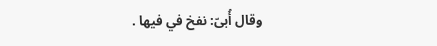وقال أُبىّ: نفخ في فيها .